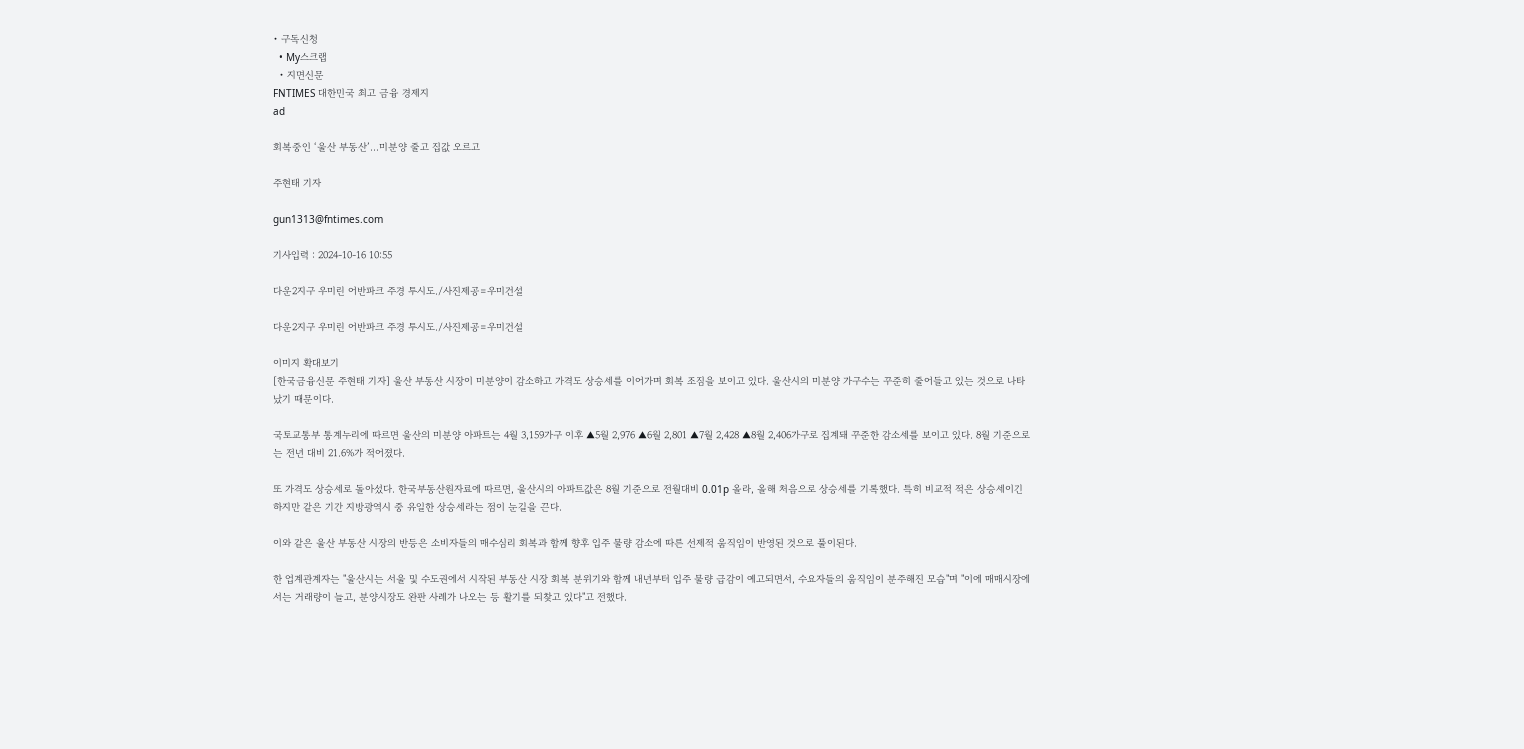• 구독신청
  • My스크랩
  • 지면신문
FNTIMES 대한민국 최고 금융 경제지
ad

회복중인 ‘울산 부동산’…미분양 줄고 집값 오르고

주현태 기자

gun1313@fntimes.com

기사입력 : 2024-10-16 10:55

다운2지구 우미린 어반파크 주경 투시도./사진제공=우미건설

다운2지구 우미린 어반파크 주경 투시도./사진제공=우미건설

이미지 확대보기
[한국금융신문 주현태 기자] 울산 부동산 시장이 미분양이 감소하고 가격도 상승세를 이어가며 회복 조짐을 보이고 있다. 울산시의 미분양 가구수는 꾸준히 줄어들고 있는 것으로 나타났기 때문이다.

국토교통부 통계누리에 따르면 울산의 미분양 아파트는 4월 3,159가구 이후 ▲5월 2,976 ▲6월 2,801 ▲7월 2,428 ▲8월 2,406가구로 집계돼 꾸준한 감소세를 보이고 있다. 8월 기준으로는 전년 대비 21.6%가 적어졌다.

또 가격도 상승세로 돌아섰다. 한국부동산원자료에 따르면, 울산시의 아파트값은 8월 기준으로 전월대비 0.01p 올라, 올해 처음으로 상승세를 기록했다. 특히 비교적 적은 상승세이긴 하지만 같은 기간 지방광역시 중 유일한 상승세라는 점이 눈길을 끈다.

이와 같은 울산 부동산 시장의 반등은 소비자들의 매수심리 회복과 함께 향후 입주 물량 감소에 따른 선제적 움직임이 반영된 것으로 풀이된다.

한 업계관계자는 "울산시는 서울 및 수도권에서 시작된 부동산 시장 회복 분위기와 함께 내년부터 입주 물량 급감이 예고되면서, 수요자들의 움직임이 분주해진 모습"며 "이에 매매시장에서는 거래량이 늘고, 분양시장도 완판 사례가 나오는 등 활기를 되찾고 있다"고 전했다.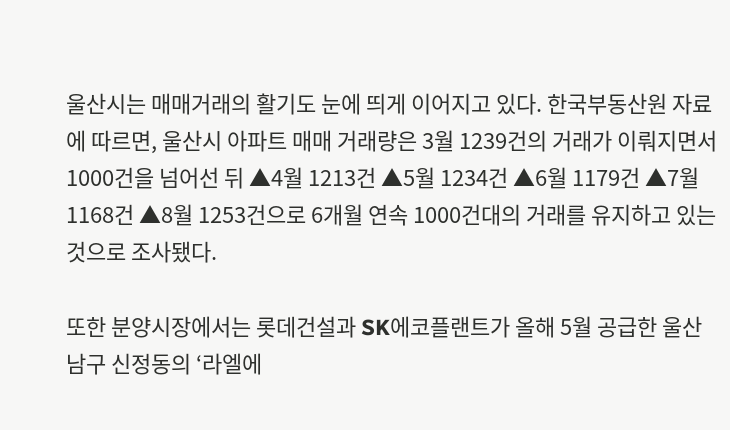울산시는 매매거래의 활기도 눈에 띄게 이어지고 있다. 한국부동산원 자료에 따르면, 울산시 아파트 매매 거래량은 3월 1239건의 거래가 이뤄지면서 1000건을 넘어선 뒤 ▲4월 1213건 ▲5월 1234건 ▲6월 1179건 ▲7월 1168건 ▲8월 1253건으로 6개월 연속 1000건대의 거래를 유지하고 있는 것으로 조사됐다.

또한 분양시장에서는 롯데건설과 SK에코플랜트가 올해 5월 공급한 울산 남구 신정동의 ‘라엘에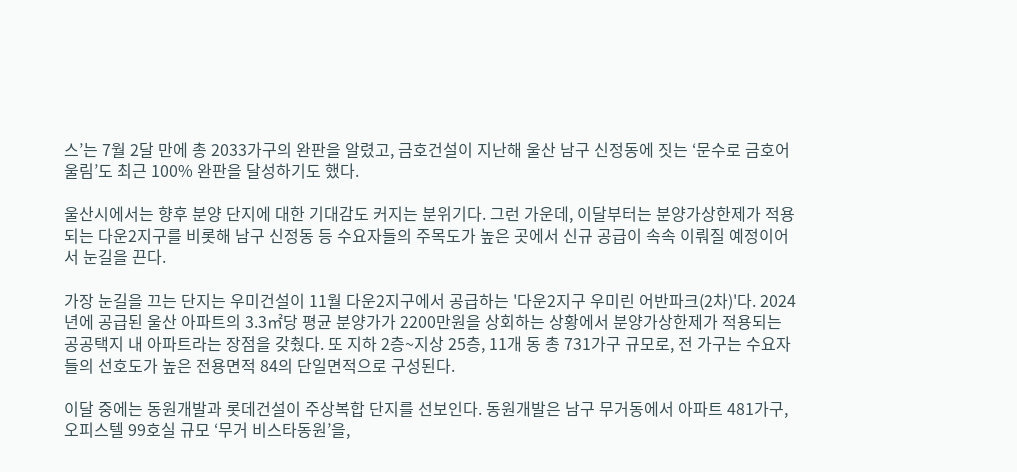스’는 7월 2달 만에 총 2033가구의 완판을 알렸고, 금호건설이 지난해 울산 남구 신정동에 짓는 ‘문수로 금호어울림’도 최근 100% 완판을 달성하기도 했다.

울산시에서는 향후 분양 단지에 대한 기대감도 커지는 분위기다. 그런 가운데, 이달부터는 분양가상한제가 적용되는 다운2지구를 비롯해 남구 신정동 등 수요자들의 주목도가 높은 곳에서 신규 공급이 속속 이뤄질 예정이어서 눈길을 끈다.

가장 눈길을 끄는 단지는 우미건설이 11월 다운2지구에서 공급하는 '다운2지구 우미린 어반파크(2차)'다. 2024년에 공급된 울산 아파트의 3.3㎡당 평균 분양가가 2200만원을 상회하는 상황에서 분양가상한제가 적용되는 공공택지 내 아파트라는 장점을 갖췄다. 또 지하 2층~지상 25층, 11개 동 총 731가구 규모로, 전 가구는 수요자들의 선호도가 높은 전용면적 84의 단일면적으로 구성된다.

이달 중에는 동원개발과 롯데건설이 주상복합 단지를 선보인다. 동원개발은 남구 무거동에서 아파트 481가구, 오피스텔 99호실 규모 ‘무거 비스타동원’을,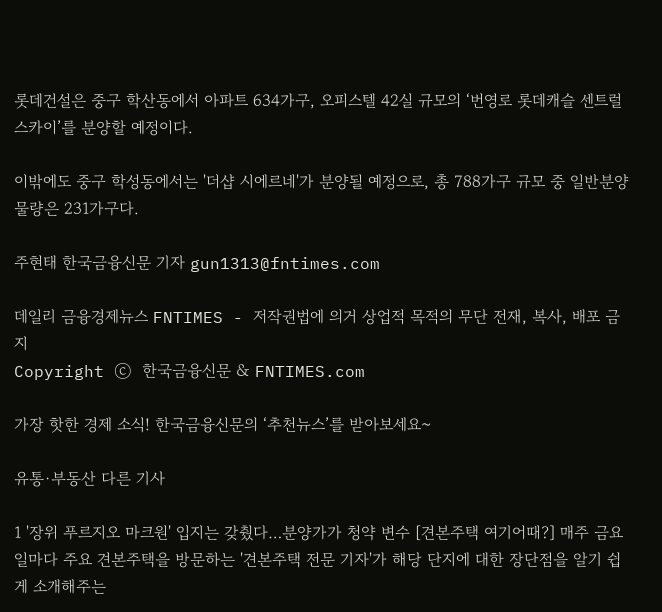롯데건설은 중구 학산동에서 아파트 634가구, 오피스텔 42실 규모의 ‘번영로 롯데캐슬 센트럴스카이’를 분양할 예정이다.

이밖에도 중구 학성동에서는 '더샵 시에르네'가 분양될 예정으로, 총 788가구 규모 중 일반분양 물량은 231가구다.

주현태 한국금융신문 기자 gun1313@fntimes.com

데일리 금융경제뉴스 FNTIMES - 저작권법에 의거 상업적 목적의 무단 전재, 복사, 배포 금지
Copyright ⓒ 한국금융신문 & FNTIMES.com

가장 핫한 경제 소식! 한국금융신문의 ‘추천뉴스’를 받아보세요~

유통·부동산 다른 기사

1 '장위 푸르지오 마크원' 입지는 갖췄다…분양가가 청약 변수 [견본주택 여기어때?] 매주 금요일마다 주요 견본주택을 방문하는 '견본주택 전문 기자'가 해당 단지에 대한 장단점을 알기 쉽게 소개해주는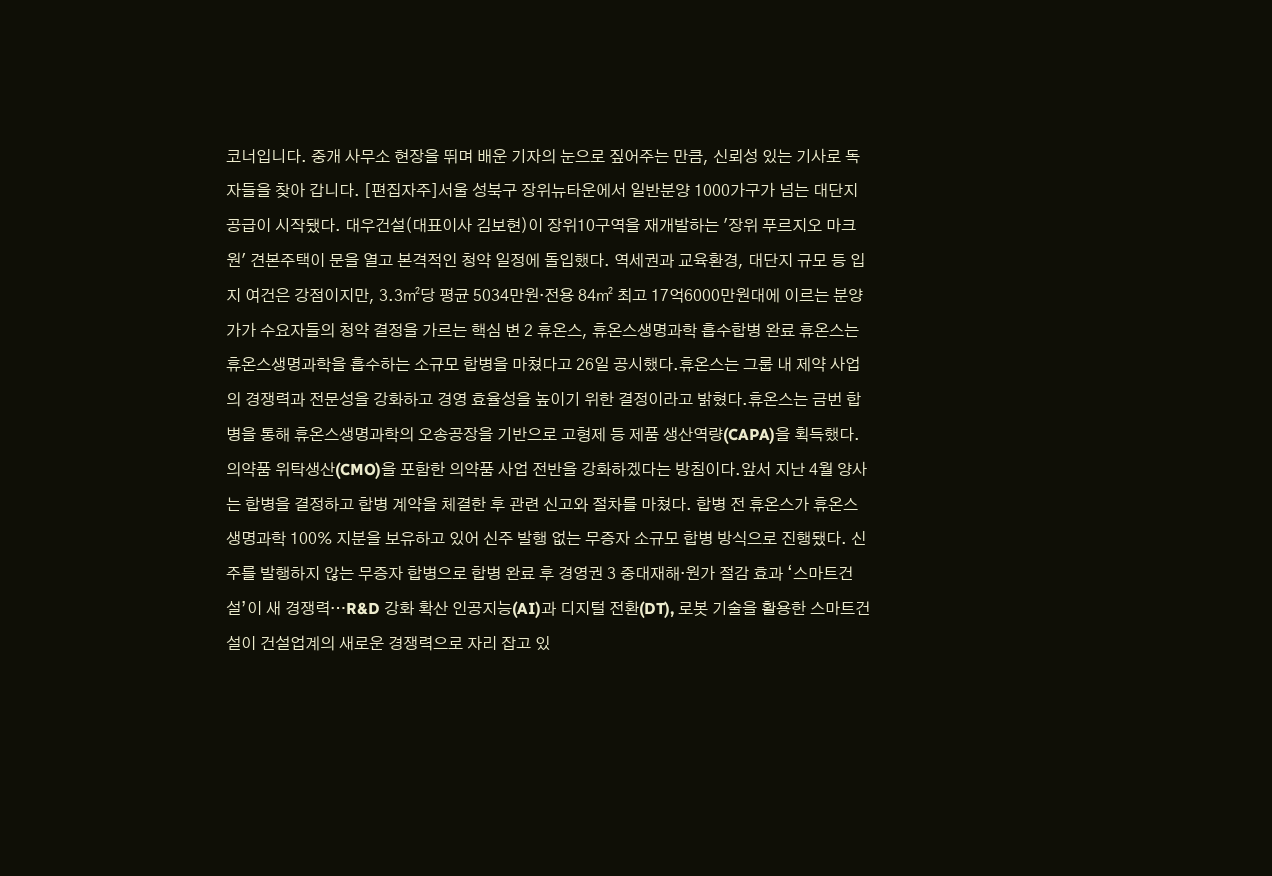코너입니다. 중개 사무소 현장을 뛰며 배운 기자의 눈으로 짚어주는 만큼, 신뢰성 있는 기사로 독자들을 찾아 갑니다. [편집자주]서울 성북구 장위뉴타운에서 일반분양 1000가구가 넘는 대단지 공급이 시작됐다. 대우건설(대표이사 김보현)이 장위10구역을 재개발하는 '장위 푸르지오 마크원' 견본주택이 문을 열고 본격적인 청약 일정에 돌입했다. 역세권과 교육환경, 대단지 규모 등 입지 여건은 강점이지만, 3.3㎡당 평균 5034만원·전용 84㎡ 최고 17억6000만원대에 이르는 분양가가 수요자들의 청약 결정을 가르는 핵심 변 2 휴온스, 휴온스생명과학 흡수합병 완료 휴온스는 휴온스생명과학을 흡수하는 소규모 합병을 마쳤다고 26일 공시했다.휴온스는 그룹 내 제약 사업의 경쟁력과 전문성을 강화하고 경영 효율성을 높이기 위한 결정이라고 밝혔다.휴온스는 금번 합병을 통해 휴온스생명과학의 오송공장을 기반으로 고형제 등 제품 생산역량(CAPA)을 획득했다. 의약품 위탁생산(CMO)을 포함한 의약품 사업 전반을 강화하겠다는 방침이다.앞서 지난 4월 양사는 합병을 결정하고 합병 계약을 체결한 후 관련 신고와 절차를 마쳤다. 합병 전 휴온스가 휴온스생명과학 100% 지분을 보유하고 있어 신주 발행 없는 무증자 소규모 합병 방식으로 진행됐다. 신주를 발행하지 않는 무증자 합병으로 합병 완료 후 경영권 3 중대재해·원가 절감 효과 ‘스마트건설’이 새 경쟁력…R&D 강화 확산 인공지능(AI)과 디지털 전환(DT), 로봇 기술을 활용한 스마트건설이 건설업계의 새로운 경쟁력으로 자리 잡고 있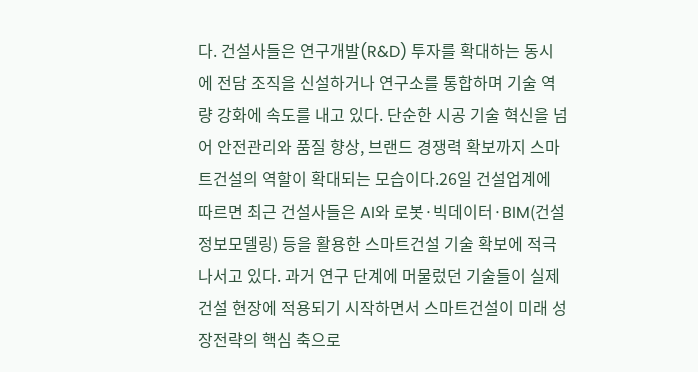다. 건설사들은 연구개발(R&D) 투자를 확대하는 동시에 전담 조직을 신설하거나 연구소를 통합하며 기술 역량 강화에 속도를 내고 있다. 단순한 시공 기술 혁신을 넘어 안전관리와 품질 향상, 브랜드 경쟁력 확보까지 스마트건설의 역할이 확대되는 모습이다.26일 건설업계에 따르면 최근 건설사들은 AI와 로봇·빅데이터·BIM(건설정보모델링) 등을 활용한 스마트건설 기술 확보에 적극 나서고 있다. 과거 연구 단계에 머물렀던 기술들이 실제 건설 현장에 적용되기 시작하면서 스마트건설이 미래 성장전략의 핵심 축으로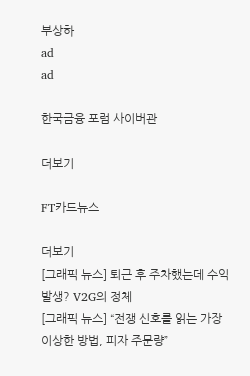부상하
ad
ad

한국금융 포럼 사이버관

더보기

FT카드뉴스

더보기
[그래픽 뉴스] 퇴근 후 주차했는데 수익 발생? V2G의 정체
[그래픽 뉴스] “전쟁 신호를 읽는 가장 이상한 방법, 피자 주문량”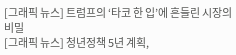[그래픽 뉴스] 트럼프의 ‘타코 한 입’에 흔들린 시장의 비밀
[그래픽 뉴스] 청년정책 5년 계획,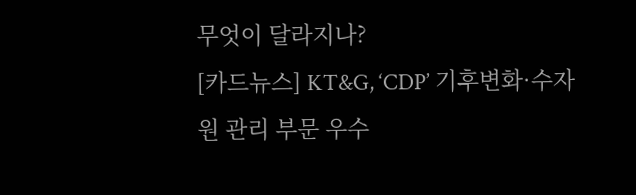무엇이 달라지나?
[카드뉴스] KT&G, ‘CDP’ 기후변화·수자원 관리 부문 우수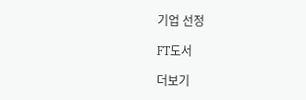기업 선정

FT도서

더보기